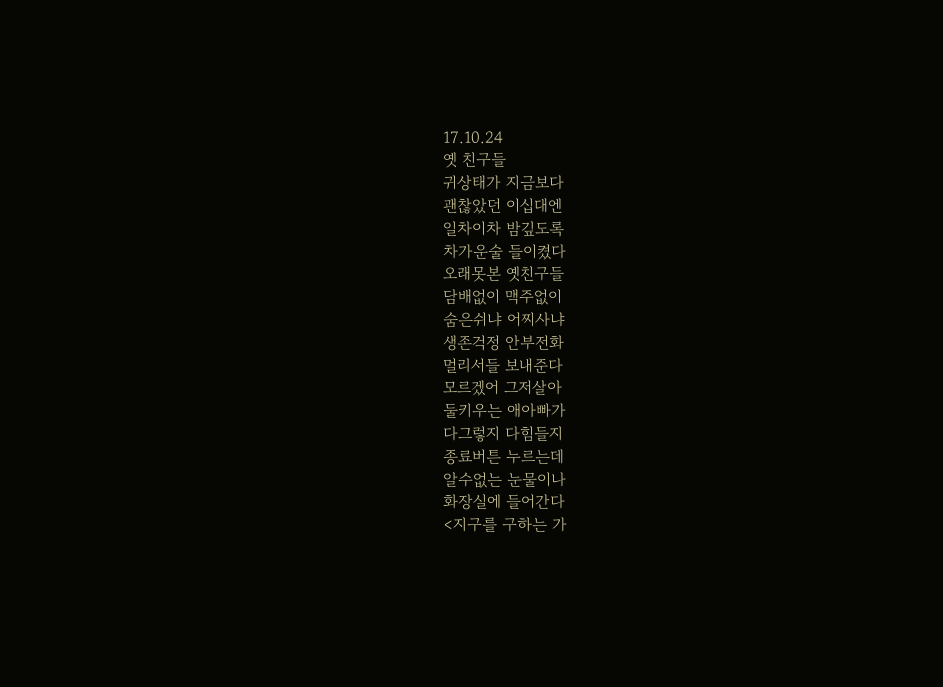17.10.24
옛 친구들
귀상태가 지금보다
괜찮았던 이십대엔
일차이차 밤깊도록
차가운술 들이켰다
오래못본 옛친구들
담배없이 맥주없이
숨은쉬냐 어찌사냐
생존걱정 안부전화
멀리서들 보내준다
모르겠어 그저살아
둘키우는 애아빠가
다그렇지 다힘들지
종료버튼 누르는데
알수없는 눈물이나
화장실에 들어간다
<지구를 구하는 가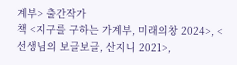계부> 출간작가
책 <지구를 구하는 가계부, 미래의창 2024>, <선생님의 보글보글, 산지니 2021>,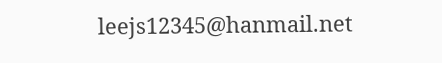leejs12345@hanmail.net